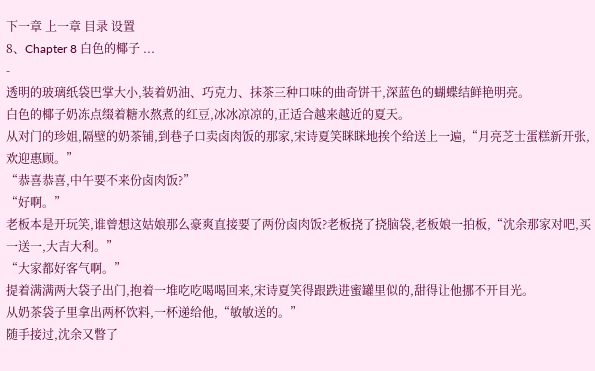下一章 上一章 目录 设置
8、Chapter 8 白色的椰子 ...
-
透明的玻璃纸袋巴掌大小,装着奶油、巧克力、抹茶三种口味的曲奇饼干,深蓝色的蝴蝶结鲜艳明亮。
白色的椰子奶冻点缀着糖水熬煮的红豆,冰冰凉凉的,正适合越来越近的夏天。
从对门的珍姐,隔壁的奶茶铺,到巷子口卖卤肉饭的那家,宋诗夏笑眯眯地挨个给送上一遍,“月亮芝士蛋糕新开张,欢迎惠顾。”
“恭喜恭喜,中午要不来份卤肉饭?”
“好啊。”
老板本是开玩笑,谁曾想这姑娘那么豪爽直接要了两份卤肉饭?老板挠了挠脑袋,老板娘一拍板,“沈余那家对吧,买一送一,大吉大利。”
“大家都好客气啊。”
提着满满两大袋子出门,抱着一堆吃吃喝喝回来,宋诗夏笑得跟跌进蜜罐里似的,甜得让他挪不开目光。
从奶茶袋子里拿出两杯饮料,一杯递给他,“敏敏送的。”
随手接过,沈余又瞥了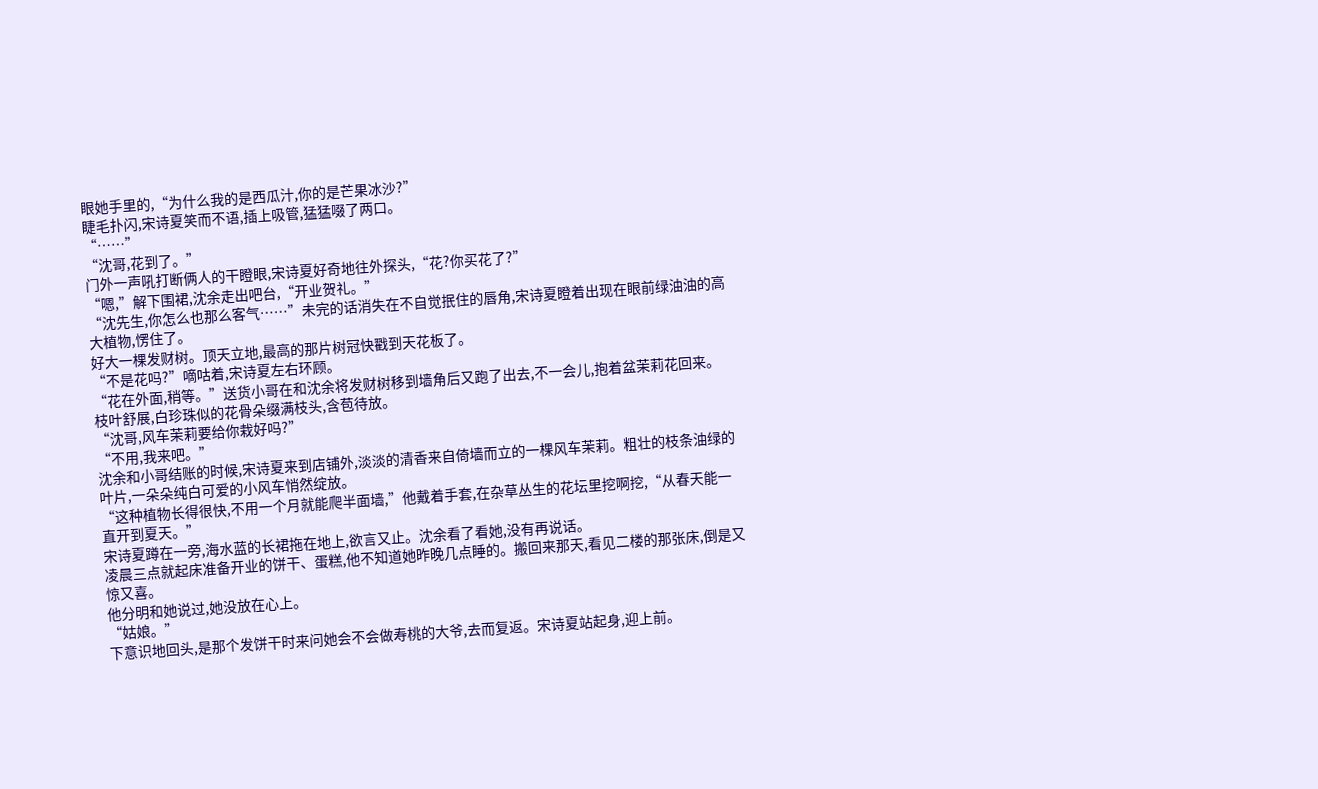眼她手里的,“为什么我的是西瓜汁,你的是芒果冰沙?”
睫毛扑闪,宋诗夏笑而不语,插上吸管,猛猛啜了两口。
“……”
“沈哥,花到了。”
门外一声吼打断俩人的干瞪眼,宋诗夏好奇地往外探头,“花?你买花了?”
“嗯,”解下围裙,沈余走出吧台,“开业贺礼。”
“沈先生,你怎么也那么客气……”未完的话消失在不自觉抿住的唇角,宋诗夏瞪着出现在眼前绿油油的高大植物,愣住了。
好大一棵发财树。顶天立地,最高的那片树冠快戳到天花板了。
“不是花吗?”嘀咕着,宋诗夏左右环顾。
“花在外面,稍等。”送货小哥在和沈余将发财树移到墙角后又跑了出去,不一会儿,抱着盆茉莉花回来。
枝叶舒展,白珍珠似的花骨朵缀满枝头,含苞待放。
“沈哥,风车茉莉要给你栽好吗?”
“不用,我来吧。”
沈余和小哥结账的时候,宋诗夏来到店铺外,淡淡的清香来自倚墙而立的一棵风车茉莉。粗壮的枝条油绿的叶片,一朵朵纯白可爱的小风车悄然绽放。
“这种植物长得很快,不用一个月就能爬半面墙,”他戴着手套,在杂草丛生的花坛里挖啊挖,“从春天能一直开到夏天。”
宋诗夏蹲在一旁,海水蓝的长裙拖在地上,欲言又止。沈余看了看她,没有再说话。
凌晨三点就起床准备开业的饼干、蛋糕,他不知道她昨晚几点睡的。搬回来那天,看见二楼的那张床,倒是又惊又喜。
他分明和她说过,她没放在心上。
“姑娘。”
下意识地回头,是那个发饼干时来问她会不会做寿桃的大爷,去而复返。宋诗夏站起身,迎上前。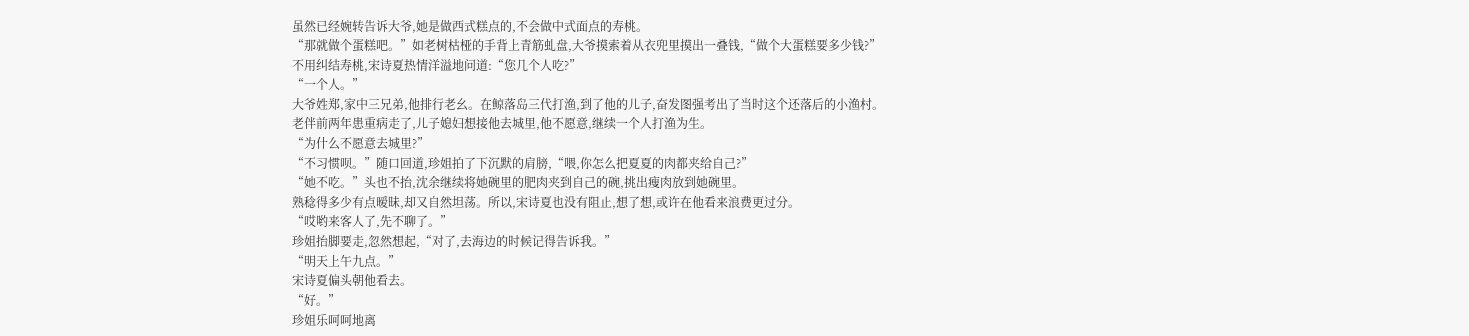虽然已经婉转告诉大爷,她是做西式糕点的,不会做中式面点的寿桃。
“那就做个蛋糕吧。”如老树枯桠的手背上青筋虬盘,大爷摸索着从衣兜里摸出一叠钱,“做个大蛋糕要多少钱?”
不用纠结寿桃,宋诗夏热情洋溢地问道:“您几个人吃?”
“一个人。”
大爷姓郑,家中三兄弟,他排行老幺。在鲸落岛三代打渔,到了他的儿子,奋发图强考出了当时这个还落后的小渔村。
老伴前两年患重病走了,儿子媳妇想接他去城里,他不愿意,继续一个人打渔为生。
“为什么不愿意去城里?”
“不习惯呗。”随口回道,珍姐拍了下沉默的肩膀,“喂,你怎么把夏夏的肉都夹给自己?”
“她不吃。”头也不抬,沈余继续将她碗里的肥肉夹到自己的碗,挑出瘦肉放到她碗里。
熟稔得多少有点暧昧,却又自然坦荡。所以,宋诗夏也没有阻止,想了想,或许在他看来浪费更过分。
“哎哟来客人了,先不聊了。”
珍姐抬脚要走,忽然想起,“对了,去海边的时候记得告诉我。”
“明天上午九点。”
宋诗夏偏头朝他看去。
“好。”
珍姐乐呵呵地离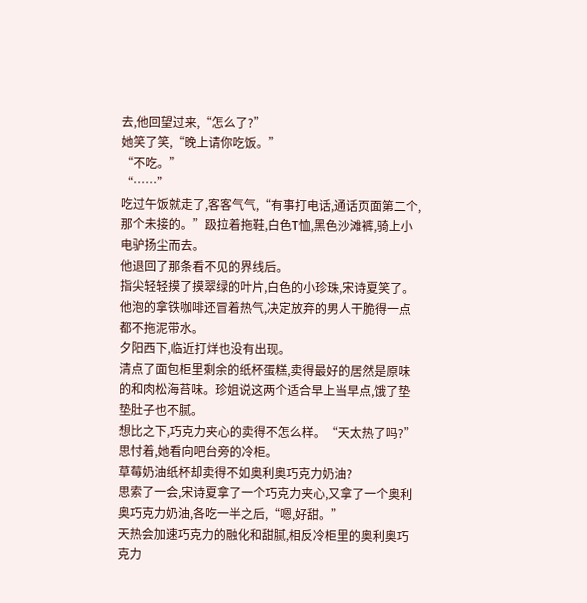去,他回望过来,“怎么了?”
她笑了笑,“晚上请你吃饭。”
“不吃。”
“……”
吃过午饭就走了,客客气气,“有事打电话,通话页面第二个,那个未接的。”趿拉着拖鞋,白色T恤,黑色沙滩裤,骑上小电驴扬尘而去。
他退回了那条看不见的界线后。
指尖轻轻摸了摸翠绿的叶片,白色的小珍珠,宋诗夏笑了。他泡的拿铁咖啡还冒着热气,决定放弃的男人干脆得一点都不拖泥带水。
夕阳西下,临近打烊也没有出现。
清点了面包柜里剩余的纸杯蛋糕,卖得最好的居然是原味的和肉松海苔味。珍姐说这两个适合早上当早点,饿了垫垫肚子也不腻。
想比之下,巧克力夹心的卖得不怎么样。“天太热了吗?”思忖着,她看向吧台旁的冷柜。
草莓奶油纸杯却卖得不如奥利奥巧克力奶油?
思索了一会,宋诗夏拿了一个巧克力夹心,又拿了一个奥利奥巧克力奶油,各吃一半之后,“嗯,好甜。”
天热会加速巧克力的融化和甜腻,相反冷柜里的奥利奥巧克力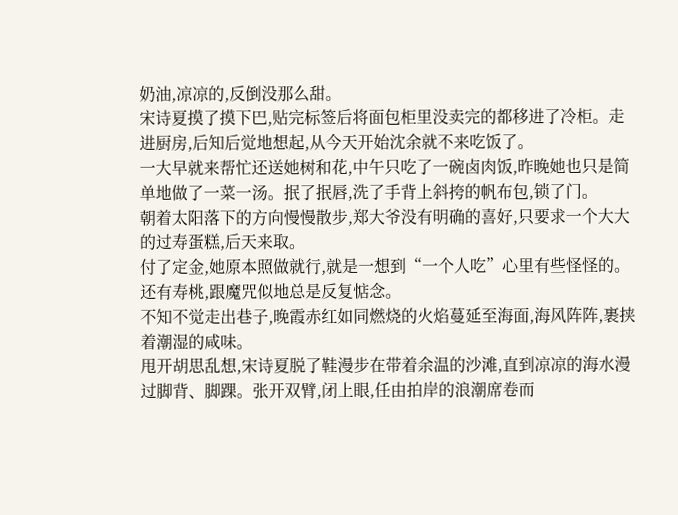奶油,凉凉的,反倒没那么甜。
宋诗夏摸了摸下巴,贴完标签后将面包柜里没卖完的都移进了冷柜。走进厨房,后知后觉地想起,从今天开始沈余就不来吃饭了。
一大早就来帮忙还送她树和花,中午只吃了一碗卤肉饭,昨晚她也只是简单地做了一菜一汤。抿了抿唇,洗了手背上斜挎的帆布包,锁了门。
朝着太阳落下的方向慢慢散步,郑大爷没有明确的喜好,只要求一个大大的过寿蛋糕,后天来取。
付了定金,她原本照做就行,就是一想到“一个人吃”心里有些怪怪的。还有寿桃,跟魔咒似地总是反复惦念。
不知不觉走出巷子,晚霞赤红如同燃烧的火焰蔓延至海面,海风阵阵,裹挟着潮湿的咸味。
甩开胡思乱想,宋诗夏脱了鞋漫步在带着余温的沙滩,直到凉凉的海水漫过脚背、脚踝。张开双臂,闭上眼,任由拍岸的浪潮席卷而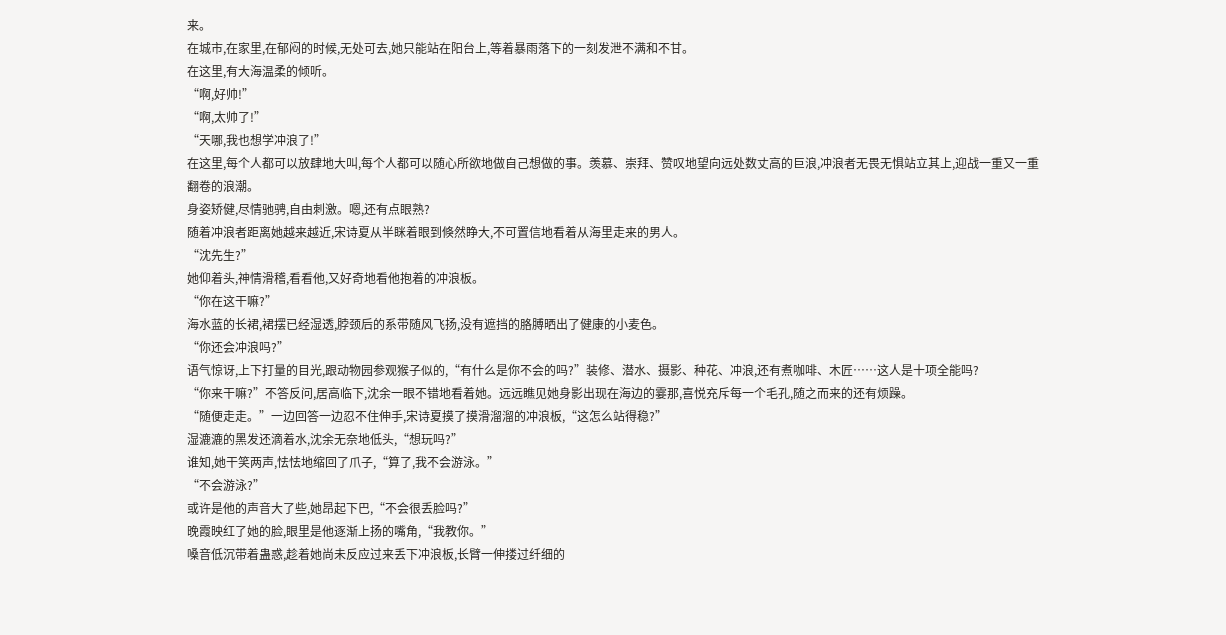来。
在城市,在家里,在郁闷的时候,无处可去,她只能站在阳台上,等着暴雨落下的一刻发泄不满和不甘。
在这里,有大海温柔的倾听。
“啊,好帅!”
“啊,太帅了!”
“天哪,我也想学冲浪了!”
在这里,每个人都可以放肆地大叫,每个人都可以随心所欲地做自己想做的事。羡慕、崇拜、赞叹地望向远处数丈高的巨浪,冲浪者无畏无惧站立其上,迎战一重又一重翻卷的浪潮。
身姿矫健,尽情驰骋,自由刺激。嗯,还有点眼熟?
随着冲浪者距离她越来越近,宋诗夏从半眯着眼到倏然睁大,不可置信地看着从海里走来的男人。
“沈先生?”
她仰着头,神情滑稽,看看他,又好奇地看他抱着的冲浪板。
“你在这干嘛?”
海水蓝的长裙,裙摆已经湿透,脖颈后的系带随风飞扬,没有遮挡的胳膊晒出了健康的小麦色。
“你还会冲浪吗?”
语气惊讶,上下打量的目光,跟动物园参观猴子似的,“有什么是你不会的吗?”装修、潜水、摄影、种花、冲浪,还有煮咖啡、木匠……这人是十项全能吗?
“你来干嘛?”不答反问,居高临下,沈余一眼不错地看着她。远远瞧见她身影出现在海边的霎那,喜悦充斥每一个毛孔,随之而来的还有烦躁。
“随便走走。”一边回答一边忍不住伸手,宋诗夏摸了摸滑溜溜的冲浪板,“这怎么站得稳?”
湿漉漉的黑发还滴着水,沈余无奈地低头,“想玩吗?”
谁知,她干笑两声,怯怯地缩回了爪子,“算了,我不会游泳。”
“不会游泳?”
或许是他的声音大了些,她昂起下巴,“不会很丢脸吗?”
晚霞映红了她的脸,眼里是他逐渐上扬的嘴角,“我教你。”
嗓音低沉带着蛊惑,趁着她尚未反应过来丢下冲浪板,长臂一伸搂过纤细的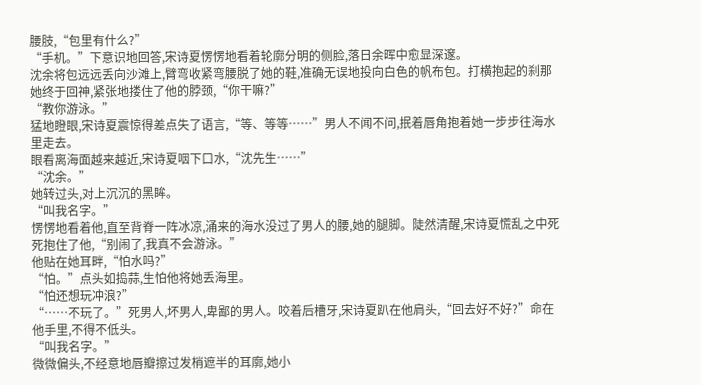腰肢,“包里有什么?”
“手机。”下意识地回答,宋诗夏愣愣地看着轮廓分明的侧脸,落日余晖中愈显深邃。
沈余将包远远丢向沙滩上,臂弯收紧弯腰脱了她的鞋,准确无误地投向白色的帆布包。打横抱起的刹那她终于回神,紧张地搂住了他的脖颈,“你干嘛?”
“教你游泳。”
猛地瞪眼,宋诗夏震惊得差点失了语言,“等、等等……”男人不闻不问,抿着唇角抱着她一步步往海水里走去。
眼看离海面越来越近,宋诗夏咽下口水,“沈先生……”
“沈余。”
她转过头,对上沉沉的黑眸。
“叫我名字。”
愣愣地看着他,直至背脊一阵冰凉,涌来的海水没过了男人的腰,她的腿脚。陡然清醒,宋诗夏慌乱之中死死抱住了他,“别闹了,我真不会游泳。”
他贴在她耳畔,“怕水吗?”
“怕。”点头如捣蒜,生怕他将她丢海里。
“怕还想玩冲浪?”
“……不玩了。”死男人,坏男人,卑鄙的男人。咬着后槽牙,宋诗夏趴在他肩头,“回去好不好?”命在他手里,不得不低头。
“叫我名字。”
微微偏头,不经意地唇瓣擦过发梢遮半的耳廓,她小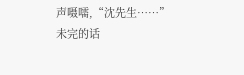声嗫嚅,“沈先生……”
未完的话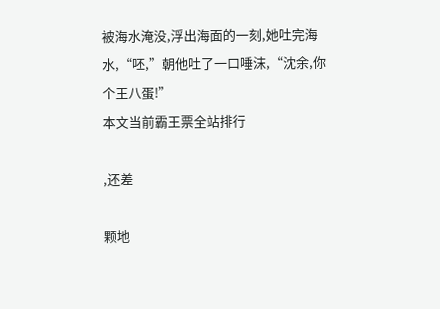被海水淹没,浮出海面的一刻,她吐完海水,“呸,”朝他吐了一口唾沫,“沈余,你个王八蛋!”
本文当前霸王票全站排行

,还差

颗地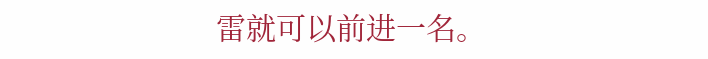雷就可以前进一名。